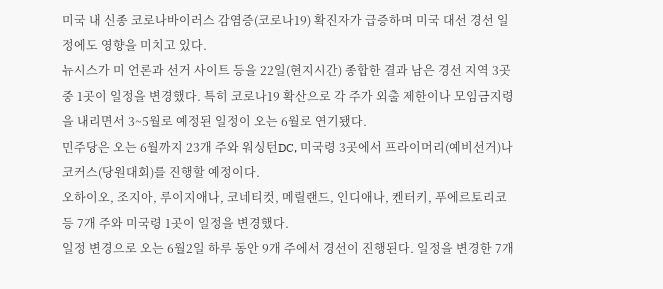미국 내 신종 코로나바이러스 감염증(코로나19) 확진자가 급증하며 미국 대선 경선 일정에도 영향을 미치고 있다.
뉴시스가 미 언론과 선거 사이트 등을 22일(현지시간) 종합한 결과 남은 경선 지역 3곳 중 1곳이 일정을 변경했다. 특히 코로나19 확산으로 각 주가 외출 제한이나 모임금지령을 내리면서 3~5월로 예정된 일정이 오는 6월로 연기됐다.
민주당은 오는 6월까지 23개 주와 워싱턴DC, 미국령 3곳에서 프라이머리(예비선거)나 코커스(당원대회)를 진행할 예정이다.
오하이오, 조지아, 루이지애나, 코네티컷, 메릴랜드, 인디애나, 켄터키, 푸에르토리코 등 7개 주와 미국령 1곳이 일정을 변경했다.
일정 변경으로 오는 6월2일 하루 동안 9개 주에서 경선이 진행된다. 일정을 변경한 7개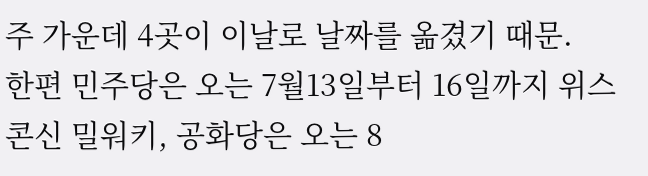주 가운데 4곳이 이날로 날짜를 옮겼기 때문.
한편 민주당은 오는 7월13일부터 16일까지 위스콘신 밀워키, 공화당은 오는 8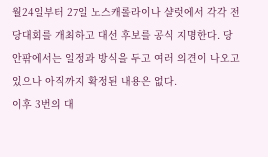월24일부터 27일 노스캐롤라이나 샬럿에서 각각 전당대회를 개최하고 대선 후보를 공식 지명한다. 당 안팎에서는 일정과 방식을 두고 여러 의견이 나오고 있으나 아직까지 확정된 내용은 없다.
이후 3번의 대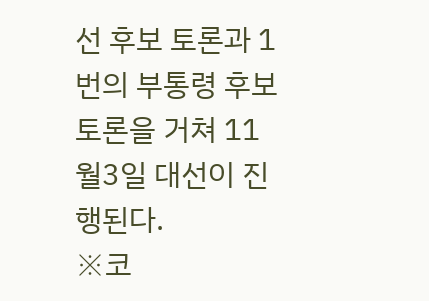선 후보 토론과 1번의 부통령 후보 토론을 거쳐 11월3일 대선이 진행된다.
※코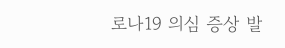로나19 의심 증상 발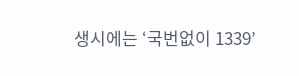생시에는 ‘국번없이 1339’